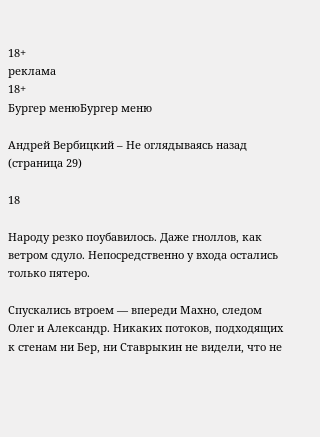18+
реклама
18+
Бургер менюБургер меню

Андрей Вербицкий – Не оглядываясь назад (страница 29)

18

Народу резко поубавилось. Даже гноллов, как ветром сдуло. Непосредственно у входа остались только пятеро.

Спускались втроем — впереди Махно, следом Олег и Александр. Никаких потоков, подходящих к стенам ни Бер, ни Ставрыкин не видели, что не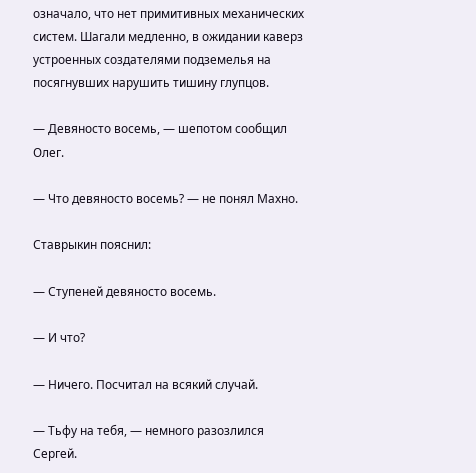означало, что нет примитивных механических систем. Шагали медленно, в ожидании каверз устроенных создателями подземелья на посягнувших нарушить тишину глупцов.

— Девяносто восемь, — шепотом сообщил Олег.

— Что девяносто восемь? — не понял Махно.

Ставрыкин пояснил:

— Ступеней девяносто восемь.

— И что?

— Ничего. Посчитал на всякий случай.

— Тьфу на тебя, — немного разозлился Сергей.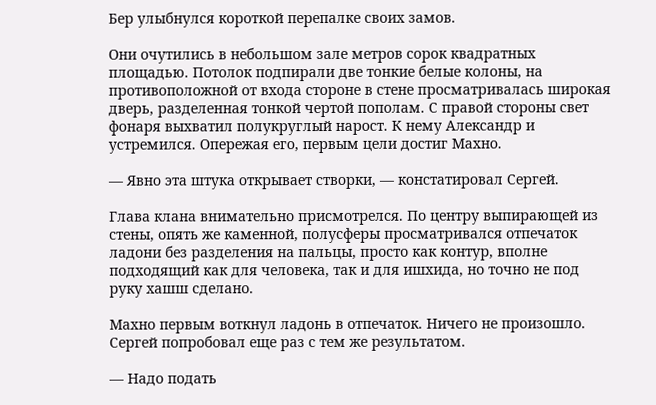Бер улыбнулся короткой перепалке своих замов.

Они очутились в небольшом зале метров сорок квадратных площадью. Потолок подпирали две тонкие белые колоны, на противоположной от входа стороне в стене просматривалась широкая дверь, разделенная тонкой чертой пополам. С правой стороны свет фонаря выхватил полукруглый нарост. К нему Александр и устремился. Опережая его, первым цели достиг Махно.

— Явно эта штука открывает створки, — констатировал Сергей.

Глава клана внимательно присмотрелся. По центру выпирающей из стены, опять же каменной, полусферы просматривался отпечаток ладони без разделения на пальцы, просто как контур, вполне подходящий как для человека, так и для ишхида, но точно не под руку хашш сделано.

Махно первым воткнул ладонь в отпечаток. Ничего не произошло. Сергей попробовал еще раз с тем же результатом.

— Надо подать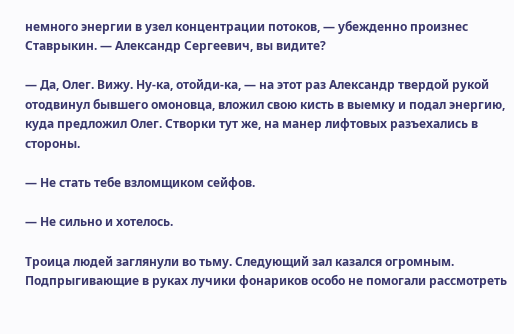немного энергии в узел концентрации потоков, — убежденно произнес Ставрыкин. — Александр Сергеевич, вы видите?

— Да, Олег. Вижу. Ну-ка, отойди-ка, — на этот раз Александр твердой рукой отодвинул бывшего омоновца, вложил свою кисть в выемку и подал энергию, куда предложил Олег. Створки тут же, на манер лифтовых разъехались в стороны.

— Не стать тебе взломщиком сейфов.

— Не сильно и хотелось.

Троица людей заглянули во тьму. Следующий зал казался огромным. Подпрыгивающие в руках лучики фонариков особо не помогали рассмотреть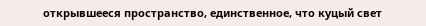открывшееся пространство, единственное, что куцый свет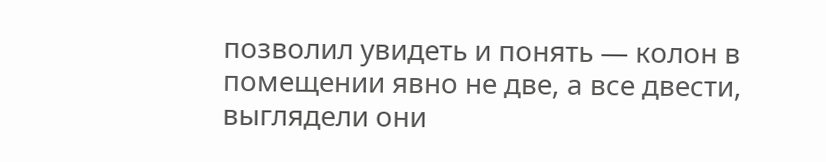позволил увидеть и понять — колон в помещении явно не две, а все двести, выглядели они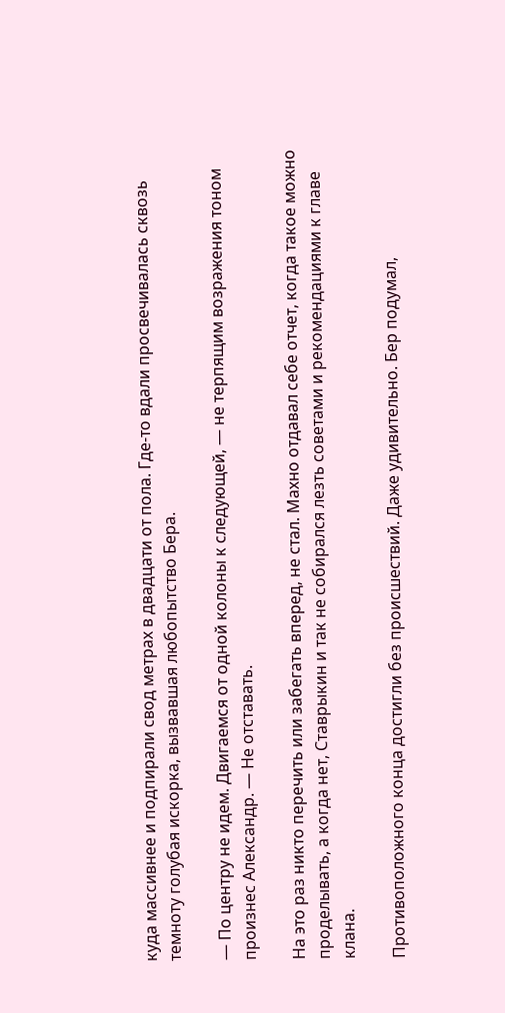куда массивнее и подпирали свод метрах в двадцати от пола. Где-то вдали просвечивалась сквозь темноту голубая искорка, вызвавшая любопытство Бера.

— По центру не идем. Двигаемся от одной колоны к следующей, — не терпящим возражения тоном произнес Александр. — Не отставать.

На это раз никто перечить или забегать вперед, не стал. Махно отдавал себе отчет, когда такое можно проделывать, а когда нет, Ставрыкин и так не собирался лезть советами и рекомендациями к главе клана.

Противоположного конца достигли без происшествий. Даже удивительно. Бер подумал,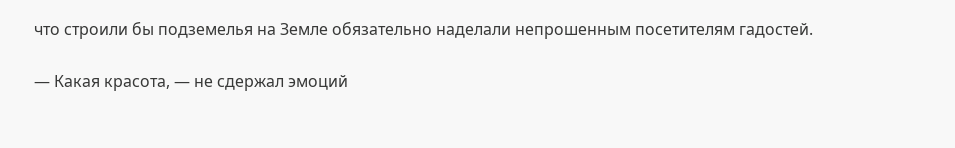что строили бы подземелья на Земле обязательно наделали непрошенным посетителям гадостей.

— Какая красота, — не сдержал эмоций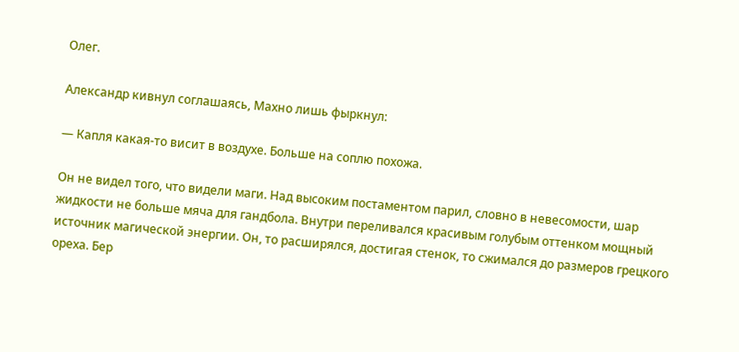Олег.

Александр кивнул соглашаясь, Махно лишь фыркнул:

— Капля какая-то висит в воздухе. Больше на соплю похожа.

Он не видел того, что видели маги. Над высоким постаментом парил, словно в невесомости, шар жидкости не больше мяча для гандбола. Внутри переливался красивым голубым оттенком мощный источник магической энергии. Он, то расширялся, достигая стенок, то сжимался до размеров грецкого ореха. Бер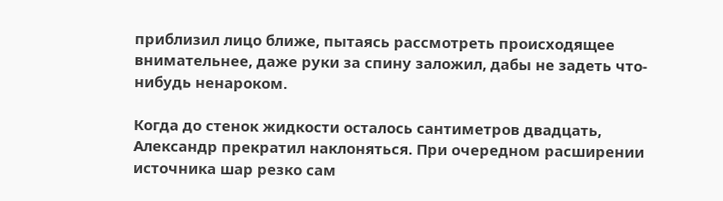приблизил лицо ближе, пытаясь рассмотреть происходящее внимательнее, даже руки за спину заложил, дабы не задеть что-нибудь ненароком.

Когда до стенок жидкости осталось сантиметров двадцать, Александр прекратил наклоняться. При очередном расширении источника шар резко сам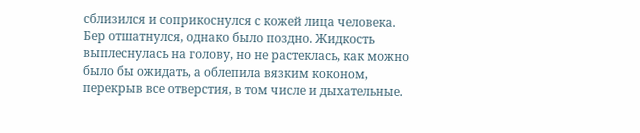сблизился и соприкоснулся с кожей лица человека. Бер отшатнулся, однако было поздно. Жидкость выплеснулась на голову, но не растеклась, как можно было бы ожидать, а облепила вязким коконом, перекрыв все отверстия, в том числе и дыхательные.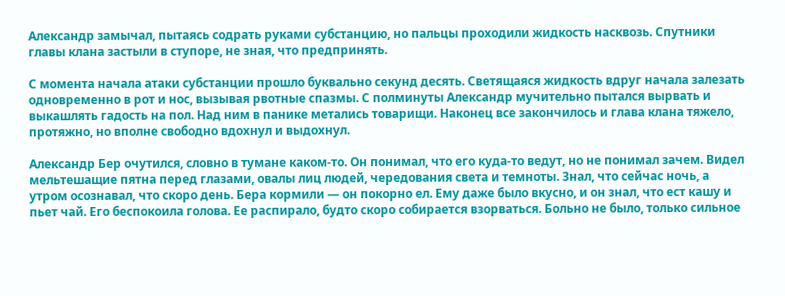Александр замычал, пытаясь содрать руками субстанцию, но пальцы проходили жидкость насквозь. Спутники главы клана застыли в ступоре, не зная, что предпринять.

С момента начала атаки субстанции прошло буквально секунд десять. Светящаяся жидкость вдруг начала залезать одновременно в рот и нос, вызывая рвотные спазмы. С полминуты Александр мучительно пытался вырвать и выкашлять гадость на пол. Над ним в панике метались товарищи. Наконец все закончилось и глава клана тяжело, протяжно, но вполне свободно вдохнул и выдохнул.

Александр Бер очутился, словно в тумане каком-то. Он понимал, что его куда-то ведут, но не понимал зачем. Видел мельтешащие пятна перед глазами, овалы лиц людей, чередования света и темноты. Знал, что сейчас ночь, а утром осознавал, что скоро день. Бера кормили — он покорно ел. Ему даже было вкусно, и он знал, что ест кашу и пьет чай. Его беспокоила голова. Ее распирало, будто скоро собирается взорваться. Больно не было, только сильное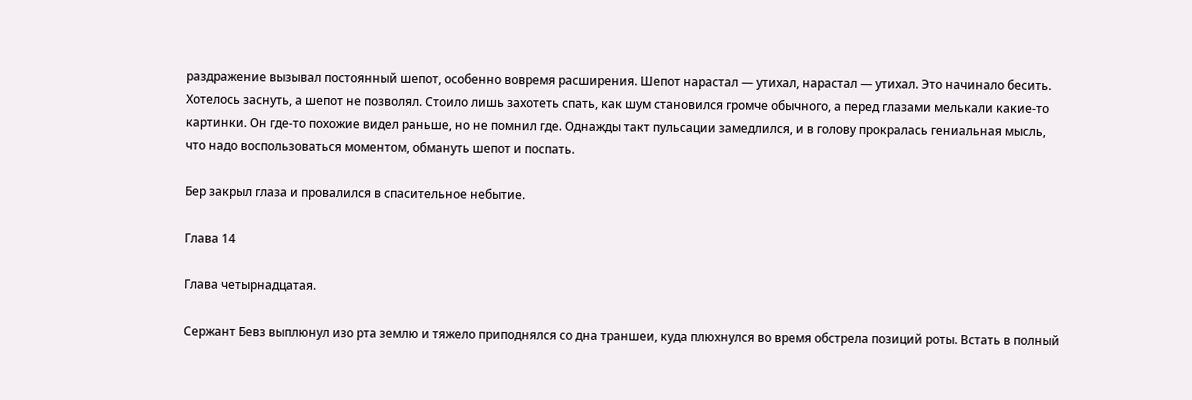раздражение вызывал постоянный шепот, особенно вовремя расширения. Шепот нарастал — утихал, нарастал — утихал. Это начинало бесить. Хотелось заснуть, а шепот не позволял. Стоило лишь захотеть спать, как шум становился громче обычного, а перед глазами мелькали какие-то картинки. Он где-то похожие видел раньше, но не помнил где. Однажды такт пульсации замедлился, и в голову прокралась гениальная мысль, что надо воспользоваться моментом, обмануть шепот и поспать.

Бер закрыл глаза и провалился в спасительное небытие.

Глава 14

Глава четырнадцатая.

Сержант Бевз выплюнул изо рта землю и тяжело приподнялся со дна траншеи, куда плюхнулся во время обстрела позиций роты. Встать в полный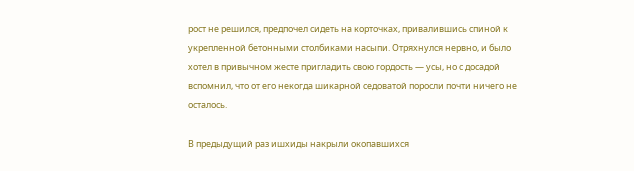рост не решился, предпочел сидеть на корточках, привалившись спиной к укрепленной бетонными столбиками насыпи. Отряхнулся нервно, и было хотел в привычном жесте пригладить свою гордость — усы, но с досадой вспомнил, что от его некогда шикарной седоватой поросли почти ничего не осталось.

В предыдущий раз ишхиды накрыли окопавшихся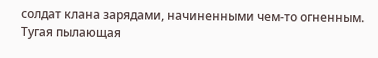солдат клана зарядами, начиненными чем-то огненным. Тугая пылающая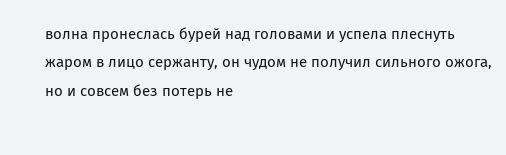волна пронеслась бурей над головами и успела плеснуть жаром в лицо сержанту, он чудом не получил сильного ожога, но и совсем без потерь не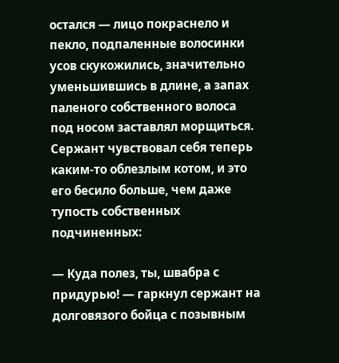остался — лицо покраснело и пекло, подпаленные волосинки усов скукожились, значительно уменьшившись в длине, а запах паленого собственного волоса под носом заставлял морщиться. Сержант чувствовал себя теперь каким-то облезлым котом, и это его бесило больше, чем даже тупость собственных подчиненных:

— Куда полез, ты, швабра с придурью! — гаркнул сержант на долговязого бойца с позывным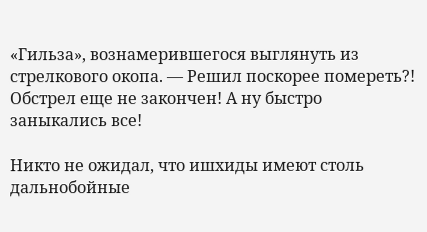«Гильза», вознамерившегося выглянуть из стрелкового окопа. — Решил поскорее помереть?! Обстрел еще не закончен! А ну быстро заныкались все!

Никто не ожидал, что ишхиды имеют столь дальнобойные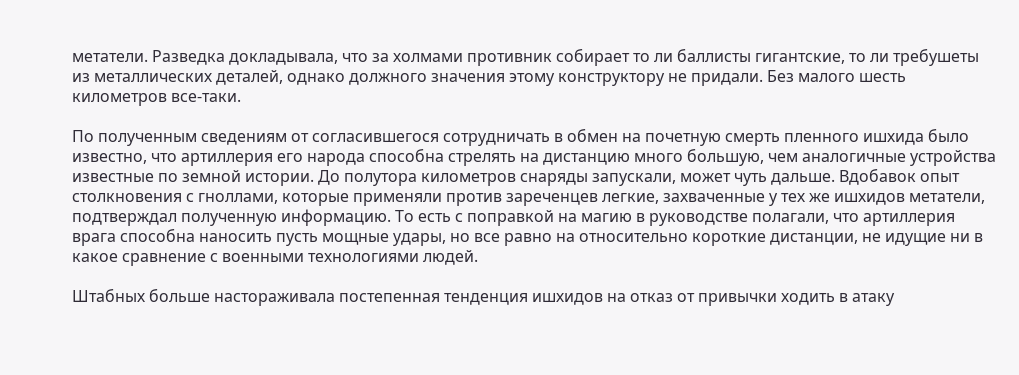метатели. Разведка докладывала, что за холмами противник собирает то ли баллисты гигантские, то ли требушеты из металлических деталей, однако должного значения этому конструктору не придали. Без малого шесть километров все-таки.

По полученным сведениям от согласившегося сотрудничать в обмен на почетную смерть пленного ишхида было известно, что артиллерия его народа способна стрелять на дистанцию много большую, чем аналогичные устройства известные по земной истории. До полутора километров снаряды запускали, может чуть дальше. Вдобавок опыт столкновения с гноллами, которые применяли против зареченцев легкие, захваченные у тех же ишхидов метатели, подтверждал полученную информацию. То есть с поправкой на магию в руководстве полагали, что артиллерия врага способна наносить пусть мощные удары, но все равно на относительно короткие дистанции, не идущие ни в какое сравнение с военными технологиями людей.

Штабных больше настораживала постепенная тенденция ишхидов на отказ от привычки ходить в атаку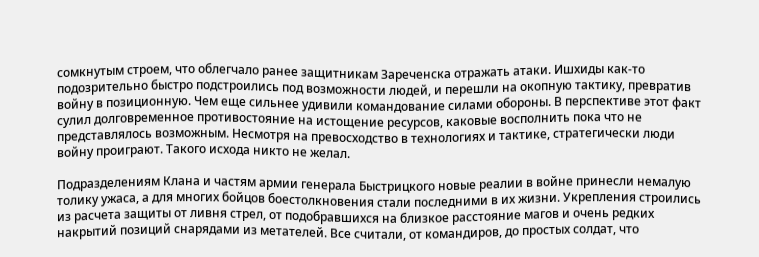сомкнутым строем, что облегчало ранее защитникам Зареченска отражать атаки. Ишхиды как-то подозрительно быстро подстроились под возможности людей, и перешли на окопную тактику, превратив войну в позиционную. Чем еще сильнее удивили командование силами обороны. В перспективе этот факт сулил долговременное противостояние на истощение ресурсов, каковые восполнить пока что не представлялось возможным. Несмотря на превосходство в технологиях и тактике, стратегически люди войну проиграют. Такого исхода никто не желал.

Подразделениям Клана и частям армии генерала Быстрицкого новые реалии в войне принесли немалую толику ужаса, а для многих бойцов боестолкновения стали последними в их жизни. Укрепления строились из расчета защиты от ливня стрел, от подобравшихся на близкое расстояние магов и очень редких накрытий позиций снарядами из метателей. Все считали, от командиров, до простых солдат, что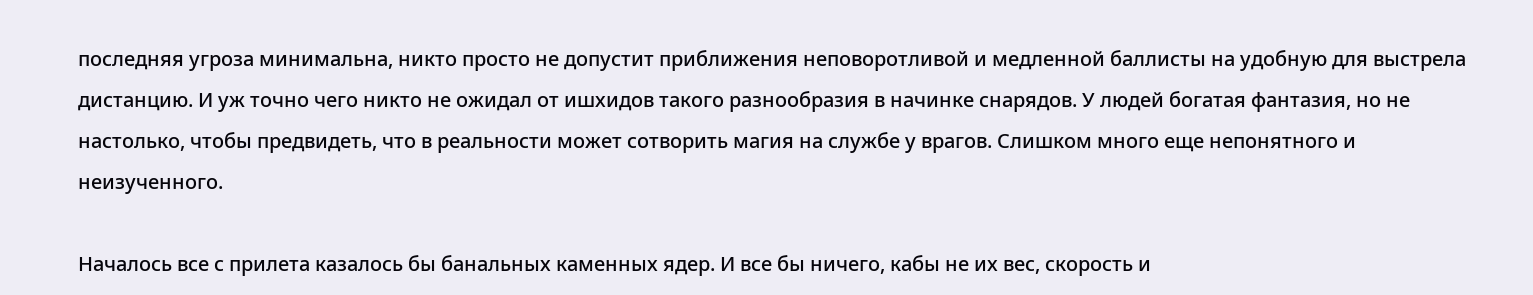последняя угроза минимальна, никто просто не допустит приближения неповоротливой и медленной баллисты на удобную для выстрела дистанцию. И уж точно чего никто не ожидал от ишхидов такого разнообразия в начинке снарядов. У людей богатая фантазия, но не настолько, чтобы предвидеть, что в реальности может сотворить магия на службе у врагов. Слишком много еще непонятного и неизученного.

Началось все с прилета казалось бы банальных каменных ядер. И все бы ничего, кабы не их вес, скорость и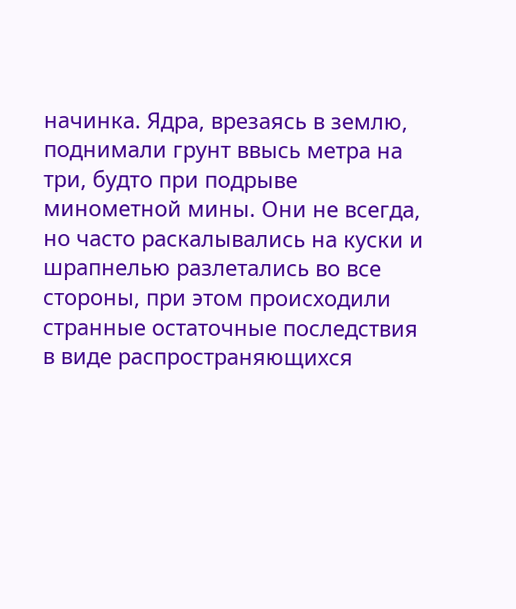начинка. Ядра, врезаясь в землю, поднимали грунт ввысь метра на три, будто при подрыве минометной мины. Они не всегда, но часто раскалывались на куски и шрапнелью разлетались во все стороны, при этом происходили странные остаточные последствия в виде распространяющихся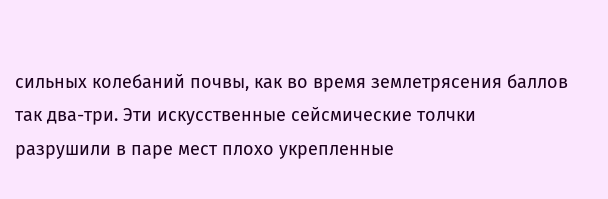сильных колебаний почвы, как во время землетрясения баллов так два-три. Эти искусственные сейсмические толчки разрушили в паре мест плохо укрепленные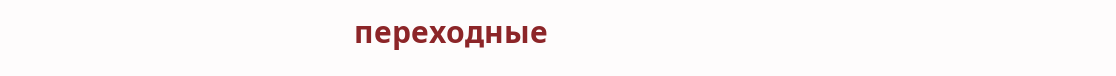переходные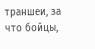траншеи, за что бойцы,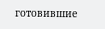готовившие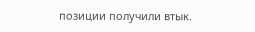позиции получили втык.